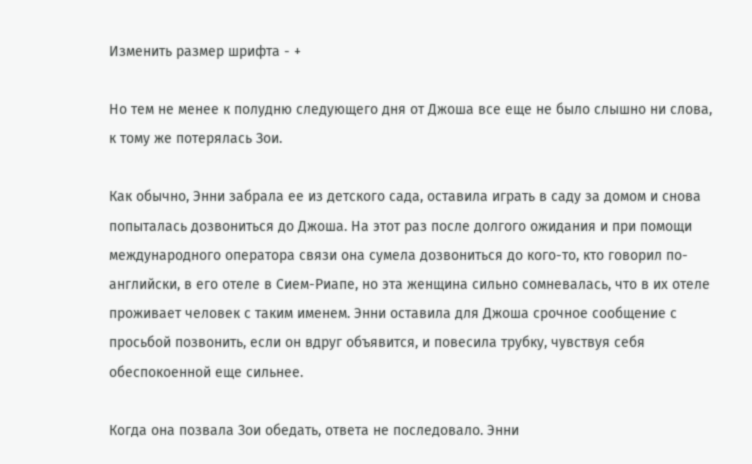Изменить размер шрифта - +

Но тем не менее к полудню следующего дня от Джоша все еще не было слышно ни слова, к тому же потерялась Зои.

Как обычно, Энни забрала ее из детского сада, оставила играть в саду за домом и снова попыталась дозвониться до Джоша. На этот раз после долгого ожидания и при помощи международного оператора связи она сумела дозвониться до кого-то, кто говорил по-английски, в его отеле в Сием-Риапе, но эта женщина сильно сомневалась, что в их отеле проживает человек с таким именем. Энни оставила для Джоша срочное сообщение с просьбой позвонить, если он вдруг объявится, и повесила трубку, чувствуя себя обеспокоенной еще сильнее.

Когда она позвала Зои обедать, ответа не последовало. Энни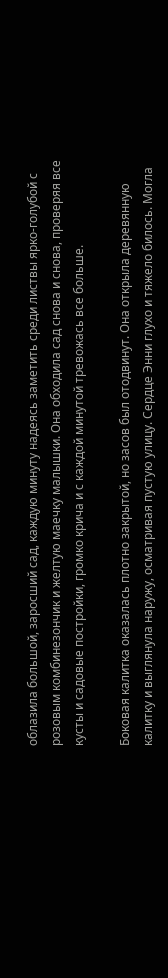облазила большой, заросший сад, каждую минуту надеясь заметить среди листвы ярко-голубой с розовым комбинезончик и желтую маечку малышки. Она обходила сад снова и снова, проверяя все кусты и садовые постройки, громко крича и с каждой минутой тревожась все больше.

Боковая калитка оказалась плотно закрытой, но засов был отодвинут. Она открыла деревянную калитку и выглянула наружу, осматривая пустую улицу. Сердце Энни глухо и тяжело билось. Могла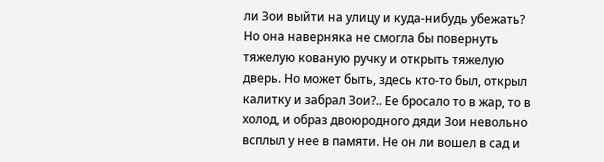ли Зои выйти на улицу и куда-нибудь убежать? Но она наверняка не смогла бы повернуть тяжелую кованую ручку и открыть тяжелую дверь. Но может быть, здесь кто-то был, открыл калитку и забрал Зои?.. Ее бросало то в жар, то в холод, и образ двоюродного дяди Зои невольно всплыл у нее в памяти. Не он ли вошел в сад и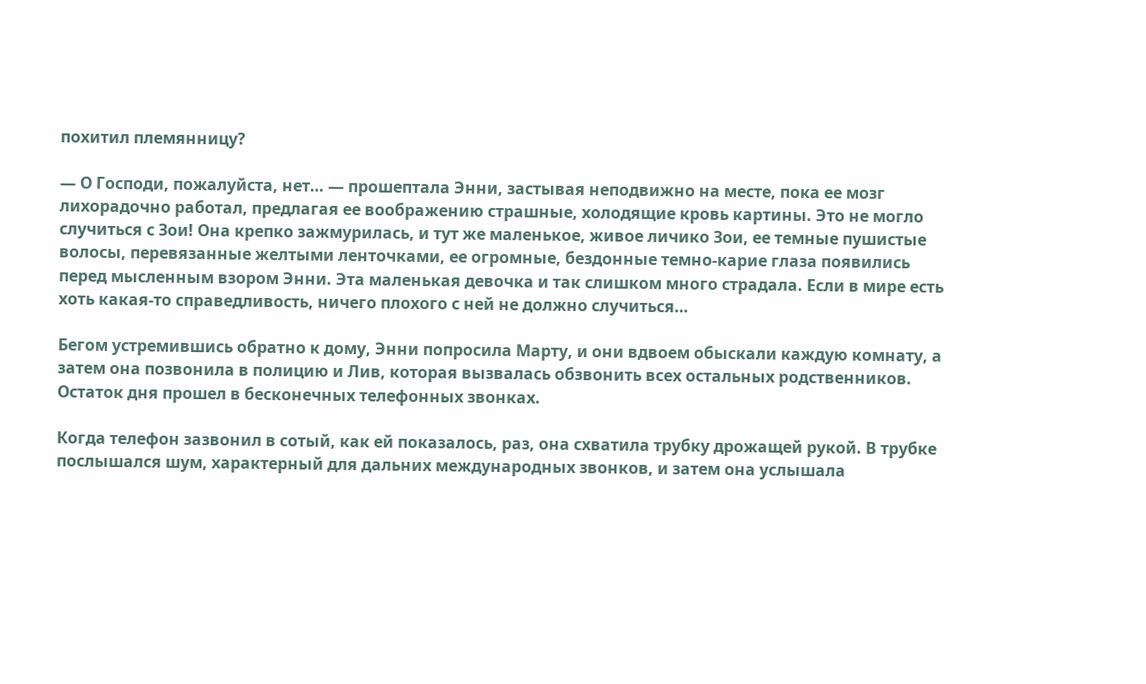похитил племянницу?

— О Господи, пожалуйста, нет… — прошептала Энни, застывая неподвижно на месте, пока ее мозг лихорадочно работал, предлагая ее воображению страшные, холодящие кровь картины. Это не могло случиться с Зои! Она крепко зажмурилась, и тут же маленькое, живое личико Зои, ее темные пушистые волосы, перевязанные желтыми ленточками, ее огромные, бездонные темно-карие глаза появились перед мысленным взором Энни. Эта маленькая девочка и так слишком много страдала. Если в мире есть хоть какая-то справедливость, ничего плохого с ней не должно случиться…

Бегом устремившись обратно к дому, Энни попросила Марту, и они вдвоем обыскали каждую комнату, а затем она позвонила в полицию и Лив, которая вызвалась обзвонить всех остальных родственников. Остаток дня прошел в бесконечных телефонных звонках.

Когда телефон зазвонил в сотый, как ей показалось, раз, она схватила трубку дрожащей рукой. В трубке послышался шум, характерный для дальних международных звонков, и затем она услышала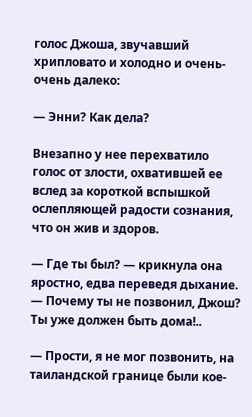голос Джоша, звучавший хрипловато и холодно и очень-очень далеко:

— Энни? Как дела?

Внезапно у нее перехватило голос от злости, охватившей ее вслед за короткой вспышкой ослепляющей радости сознания, что он жив и здоров.

— Где ты был? — крикнула она яростно, едва переведя дыхание. — Почему ты не позвонил, Джош? Ты уже должен быть дома!..

— Прости, я не мог позвонить, на таиландской границе были кое-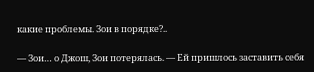какие проблемы. Зои в порядке?..

— Зои… о Джош, Зои потерялась. — Ей пришлось заставить себя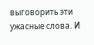выговорить эти ужасные слова. И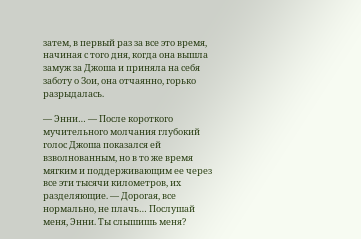затем, в первый раз за все это время, начиная с того дня, когда она вышла замуж за Джоша и приняла на себя заботу о Зои, она отчаянно, горько разрыдалась.

— Энни… — После короткого мучительного молчания глубокий голос Джоша показался ей взволнованным, но в то же время мягким и поддерживающим ее через все эти тысячи километров, их разделяющие. — Дорогая, все нормально, не плачь… Послушай меня, Энни. Ты слышишь меня?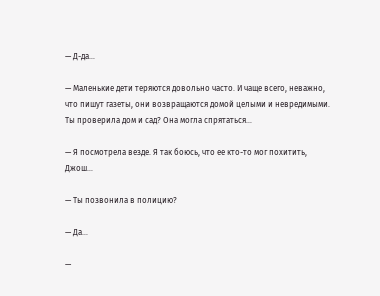— Д-да…

— Маленькие дети теряются довольно часто. И чаще всего, неважно, что пишут газеты, они возвращаются домой целыми и невредимыми. Ты проверила дом и сад? Она могла спрятаться…

— Я посмотрела везде. Я так боюсь, что ее кто-то мог похитить, Джош…

— Ты позвонила в полицию?

— Да…

—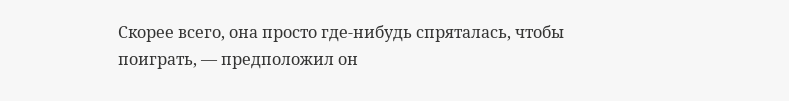Скорее всего, она просто где-нибудь спряталась, чтобы поиграть, — предположил он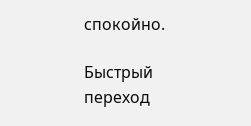спокойно.

Быстрый переход